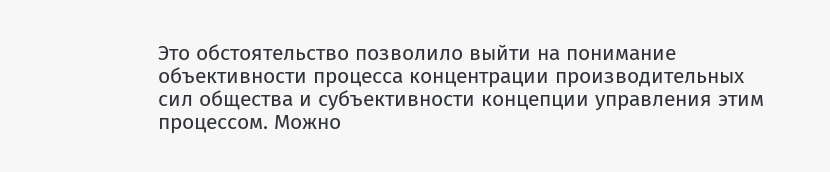Это обстоятельство позволило выйти на понимание объективности процесса концентрации производительных сил общества и субъективности концепции управления этим процессом. Можно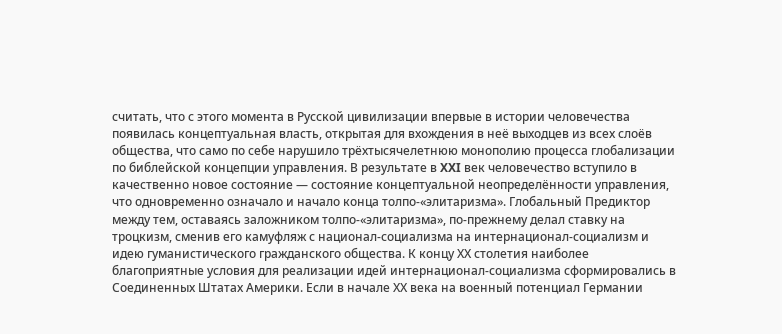считать, что с этого момента в Русской цивилизации впервые в истории человечества появилась концептуальная власть, открытая для вхождения в неё выходцев из всех слоёв общества, что само по себе нарушило трёхтысячелетнюю монополию процесса глобализации по библейской концепции управления. В результате в XXI век человечество вступило в качественно новое состояние — состояние концептуальной неопределённости управления, что одновременно означало и начало конца толпо-«элитаризма». Глобальный Предиктор между тем, оставаясь заложником толпо-«элитаризма», по-прежнему делал ставку на троцкизм, сменив его камуфляж с национал-социализма на интернационал-социализм и идею гуманистического гражданского общества. К концу ХХ столетия наиболее благоприятные условия для реализации идей интернационал-социализма сформировались в Соединенных Штатах Америки. Если в начале ХХ века на военный потенциал Германии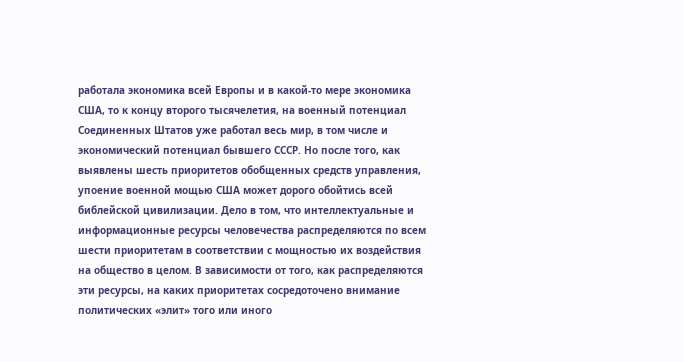работала экономика всей Европы и в какой-то мере экономика США, то к концу второго тысячелетия, на военный потенциал Соединенных Штатов уже работал весь мир, в том числе и экономический потенциал бывшего СССР. Но после того, как выявлены шесть приоритетов обобщенных средств управления, упоение военной мощью США может дорого обойтись всей библейской цивилизации. Дело в том, что интеллектуальные и информационные ресурсы человечества распределяются по всем шести приоритетам в соответствии с мощностью их воздействия на общество в целом. В зависимости от того, как распределяются эти ресурсы, на каких приоритетах сосредоточено внимание политических «элит» того или иного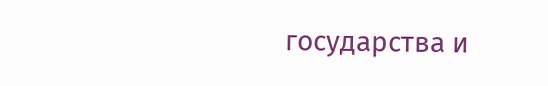государства и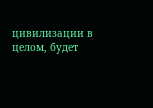цивилизации в целом, будет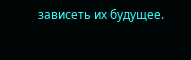зависеть их будущее.